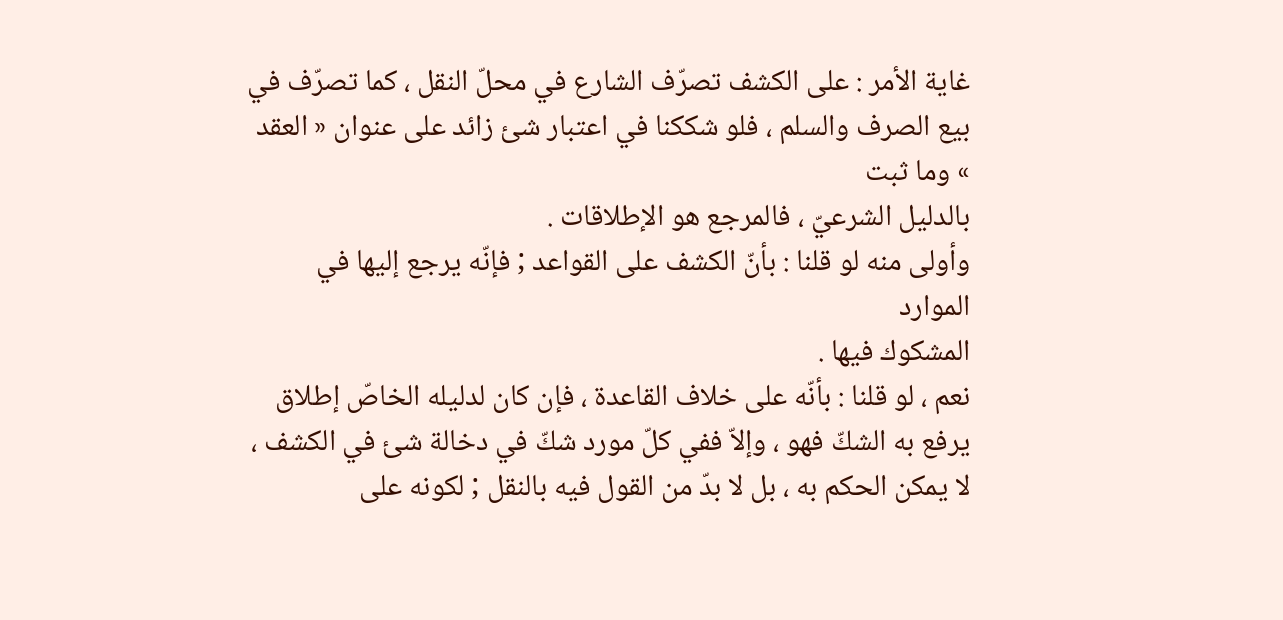غاية الأمر : على الكشف تصرّف الشارع في محلّ النقل ، كما تصرّف في
بيع الصرف والسلم ، فلو شككنا في اعتبار شئ زائد على عنوان « العقد » وما ثبت
بالدليل الشرعيّ ، فالمرجع هو الإطلاقات .
وأولى منه لو قلنا : بأنّ الكشف على القواعد ; فإنّه يرجع إليها في الموارد
المشكوك فيها .
نعم ، لو قلنا : بأنّه على خلاف القاعدة ، فإن كان لدليله الخاصّ إطلاق
يرفع به الشكّ فهو ، وإلاّ ففي كلّ مورد شكّ في دخالة شئ في الكشف ،
لا يمكن الحكم به ، بل لا بدّ من القول فيه بالنقل ; لكونه على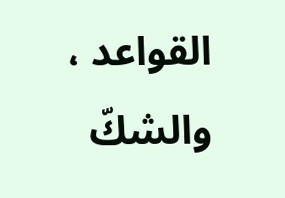القواعد ، والشكّ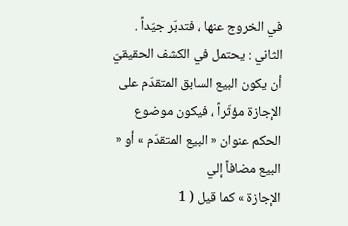في الخروج عنها ، فتدبّر جيّداً .
الثاني : يحتمل في الكشف الحقيقيّ أن يكون البيع السابق المتقدّم على
الإجازة مؤثّراً ، فيكون موضوع الحكم عنوان « البيع المتقدّم » أو « البيع مضافاً إلي
الإجازة » كما قيل ( 1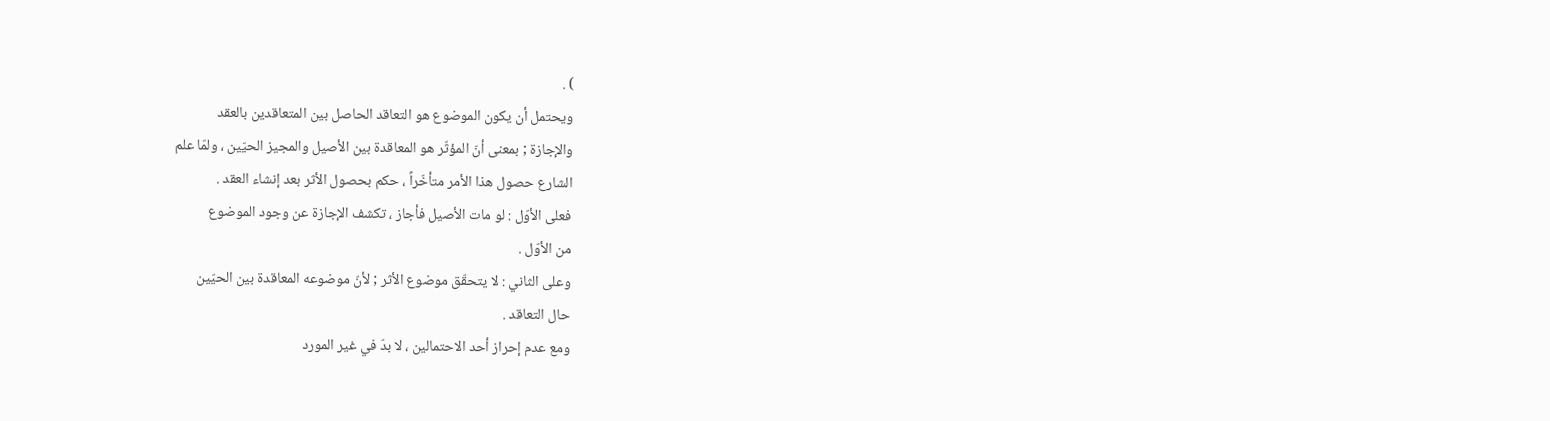) .
ويحتمل أن يكون الموضوع هو التعاقد الحاصل بين المتعاقدين بالعقد
والإجازة ; بمعنى أنّ المؤثّر هو المعاقدة بين الأصيل والمجيز الحيّين ، ولمّا علم
الشارع حصول هذا الأمر متأخّراً ، حكم بحصول الأثر بعد إنشاء العقد .
فعلى الأوّل : لو مات الأصيل فأجاز ، تكشف الإجازة عن وجود الموضوع
من الأوّل .
وعلى الثاني : لا يتحقّق موضوع الأثر ; لأنّ موضوعه المعاقدة بين الحيّين
حال التعاقد .
ومع عدم إحراز أحد الاحتمالين ، لا بدّ في غير المورد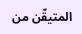المتيقّن من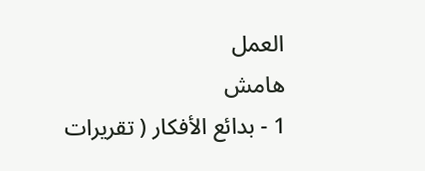العمل
هامش
1 - بدائع الأفكار ( تقريرات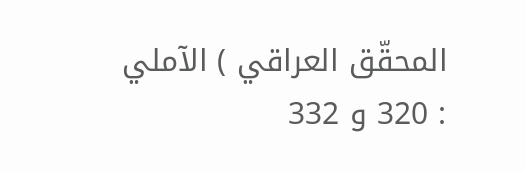المحقّق العراقي ) الآملي : 320 و 332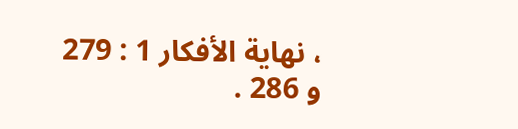، نهاية الأفكار 1 : 279
و 286 .